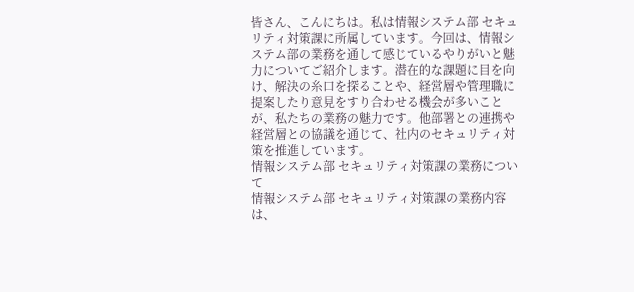皆さん、こんにちは。私は情報システム部 セキュリティ対策課に所属しています。今回は、情報システム部の業務を通して感じているやりがいと魅力についてご紹介します。潜在的な課題に目を向け、解決の糸口を探ることや、経営層や管理職に提案したり意見をすり合わせる機会が多いことが、私たちの業務の魅力です。他部署との連携や経営層との協議を通じて、社内のセキュリティ対策を推進しています。
情報システム部 セキュリティ対策課の業務について
情報システム部 セキュリティ対策課の業務内容は、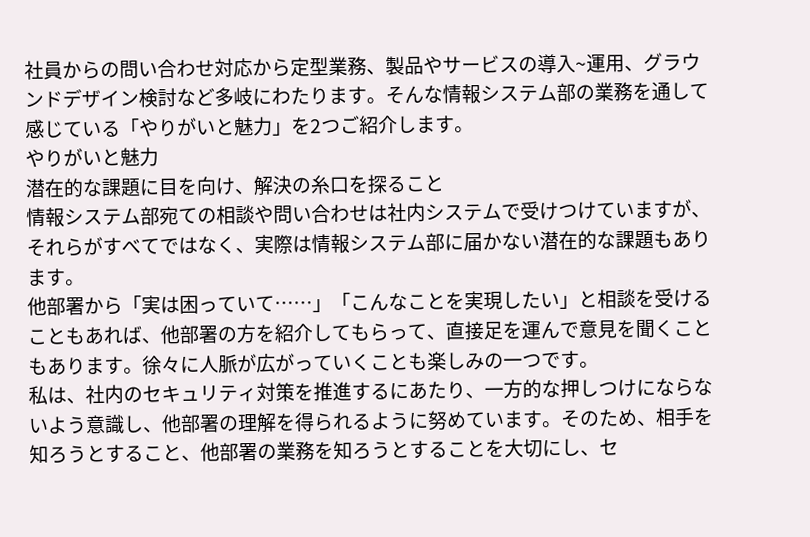社員からの問い合わせ対応から定型業務、製品やサービスの導入~運用、グラウンドデザイン検討など多岐にわたります。そんな情報システム部の業務を通して感じている「やりがいと魅力」を2つご紹介します。
やりがいと魅力
潜在的な課題に目を向け、解決の糸口を探ること
情報システム部宛ての相談や問い合わせは社内システムで受けつけていますが、それらがすべてではなく、実際は情報システム部に届かない潜在的な課題もあります。
他部署から「実は困っていて……」「こんなことを実現したい」と相談を受けることもあれば、他部署の方を紹介してもらって、直接足を運んで意見を聞くこともあります。徐々に人脈が広がっていくことも楽しみの一つです。
私は、社内のセキュリティ対策を推進するにあたり、一方的な押しつけにならないよう意識し、他部署の理解を得られるように努めています。そのため、相手を知ろうとすること、他部署の業務を知ろうとすることを大切にし、セ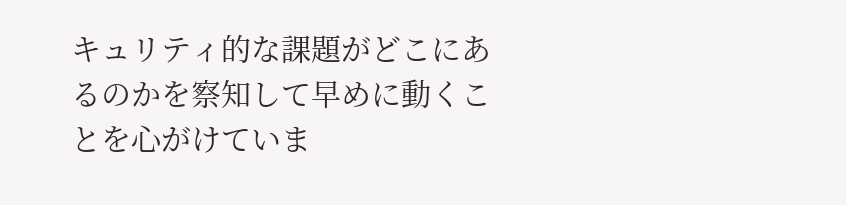キュリティ的な課題がどこにあるのかを察知して早めに動くことを心がけていま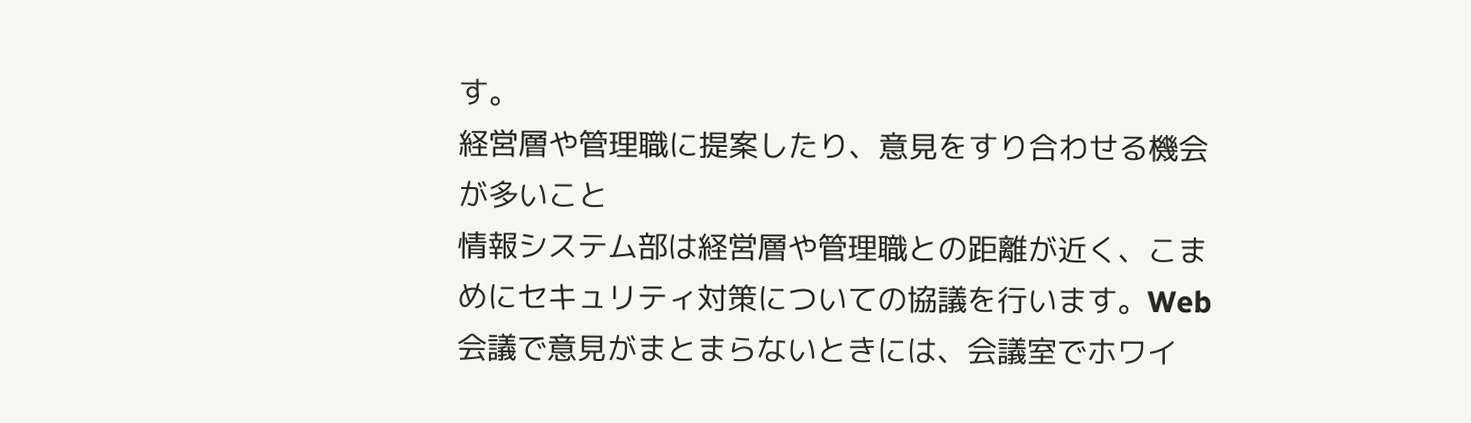す。
経営層や管理職に提案したり、意見をすり合わせる機会が多いこと
情報システム部は経営層や管理職との距離が近く、こまめにセキュリティ対策についての協議を行います。Web会議で意見がまとまらないときには、会議室でホワイ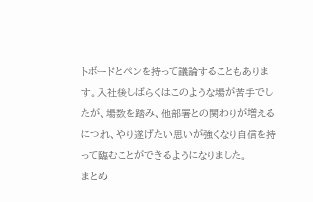トボードとペンを持って議論することもあります。入社後しばらくはこのような場が苦手でしたが、場数を踏み、他部署との関わりが増えるにつれ、やり遂げたい思いが強くなり自信を持って臨むことができるようになりました。
まとめ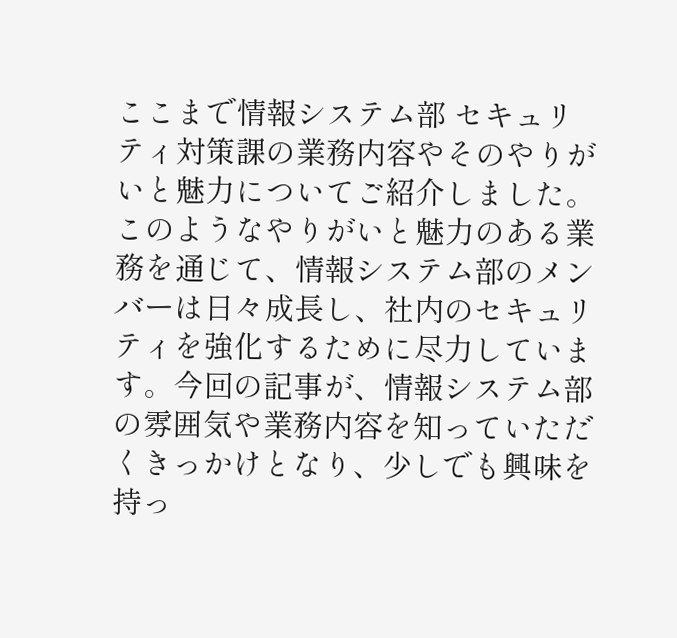ここまで情報システム部 セキュリティ対策課の業務内容やそのやりがいと魅力についてご紹介しました。このようなやりがいと魅力のある業務を通じて、情報システム部のメンバーは日々成長し、社内のセキュリティを強化するために尽力しています。今回の記事が、情報システム部の雰囲気や業務内容を知っていただくきっかけとなり、少しでも興味を持っ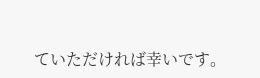ていただければ幸いです。